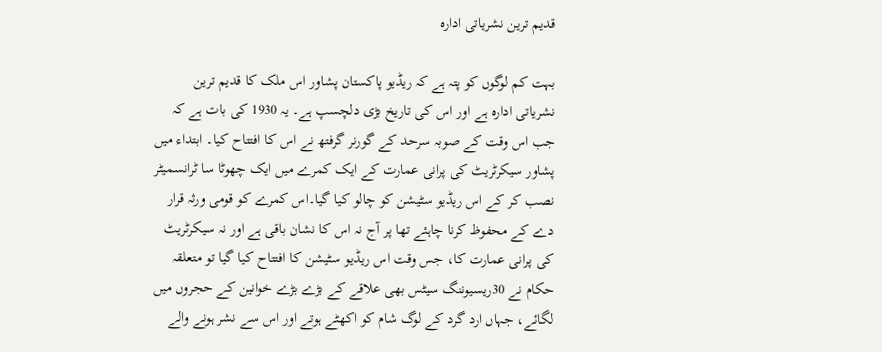قدیم ترین نشریاتی ادارہ

بہت کم لوگوں کو پتہ ہے کہ ریڈیو پاکستان پشاور اس ملک کا قدیم ترین نشریاتی ادارہ ہے اور اس کی تاریخ بڑی دلچسپ ہے۔ یہ 1930 کی بات ہے کہ جب اس وقت کے صوبہ سرحد کے گورنر گرفتھ نے اس کا افتتاح کیا۔ ابتداء میں پشاور سیکرٹریٹ کی پرانی عمارت کے ایک کمرے میں ایک چھوٹا سا ٹرانسمیٹر نصب کر کے اس ریڈیو سٹیشن کو چالو کیا گیا۔اس کمرے کو قومی ورثہ قرار دے کے محفوظ کرنا چاہئے تھا پر آج نہ اس کا نشان باقی ہے اور نہ سیکرٹریٹ کی پرانی عمارت کا، جس وقت اس ریڈیو سٹیشن کا افتتاح کیا گیا تو متعلقہ حکام نے 30ریسیوننگ سیٹس بھی علاقے کے بڑے بڑے خوانین کے حجروں میں لگائے، جہاں ارد گرد کے لوگ شام کو اکھٹے ہوتے اور اس سے نشر ہونے والے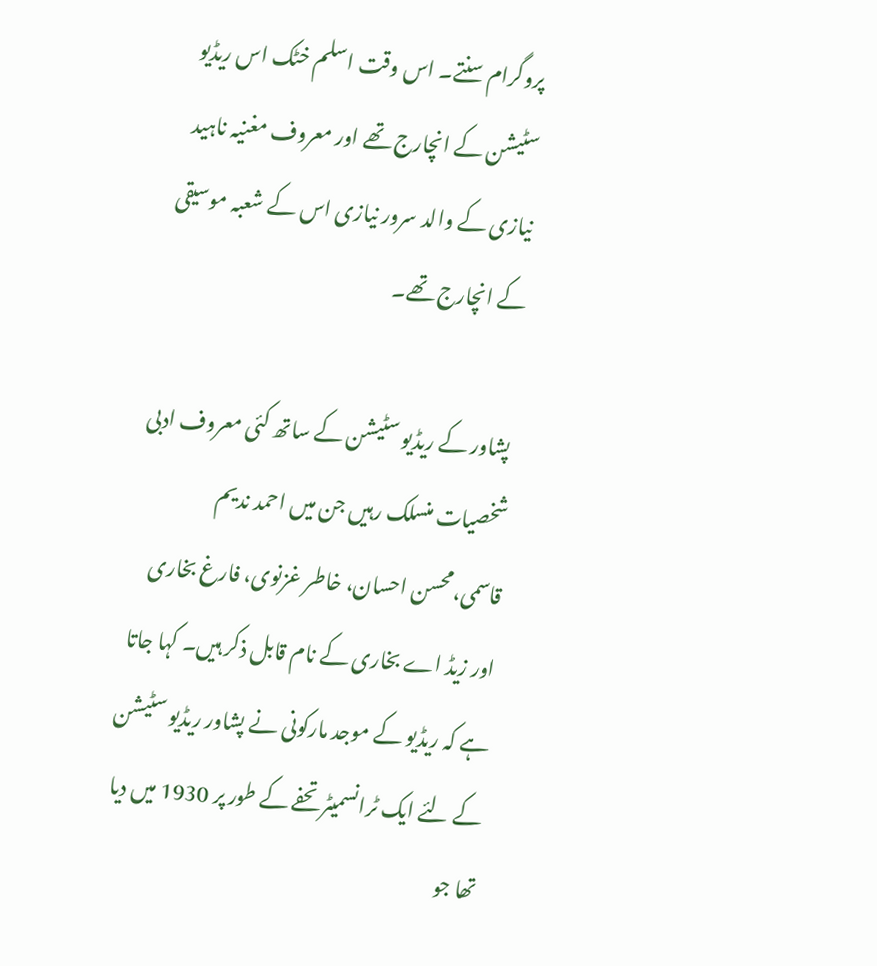پروگرام سنتے۔ اس وقت اسلم خٹک اس ریڈیو سٹیشن کے انچارج تھے اور معروف مغنیہ ناہید نیازی کے والد سرور نیازی اس کے شعبہ موسیقی کے انچارج تھے۔

 پشاور کے ریڈیو سٹیشن کے ساتھ کئی معروف ادبی شخصیات منسلک رہیں جن میں احمد ندیم قاسمی،محسن احسان، خاطر غزنوی، فارغ بخاری اور زیڈ اے بخاری کے نام قابل ذکر ہیں۔ کہا جاتا ہے کہ ریڈیو کے موجد مارکونی نے پشاور ریڈیو سٹیشن کے لئے ایک ٹرانسمیٹر تحفے کے طور پر 1930 میں دیا تھا جو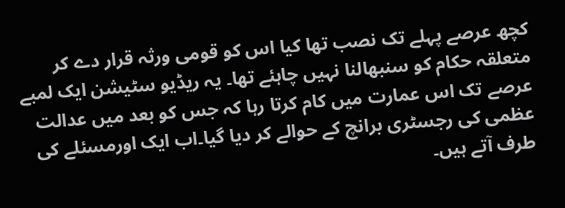کچھ عرصے پہلے تک نصب تھا کیا اس کو قومی ورثہ قرار دے کر متعلقہ حکام کو سنبھالنا نہیں چاہئے تھا۔ یہ ریڈیو سٹیشن ایک لمبے عرصے تک اس عمارت میں کام کرتا رہا کہ جس کو بعد میں عدالت عظمی کی رجسٹری برانچ کے حوالے کر دیا گیا۔اب ایک اورمسئلے کی طرف آتے ہیں۔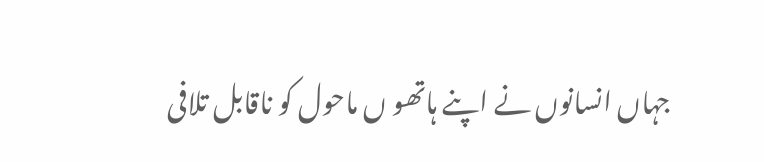جہاں انسانوں نے اپنے ہاتھو ں ماحول کو ناقابل تلافی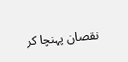نقصان پہنچا کر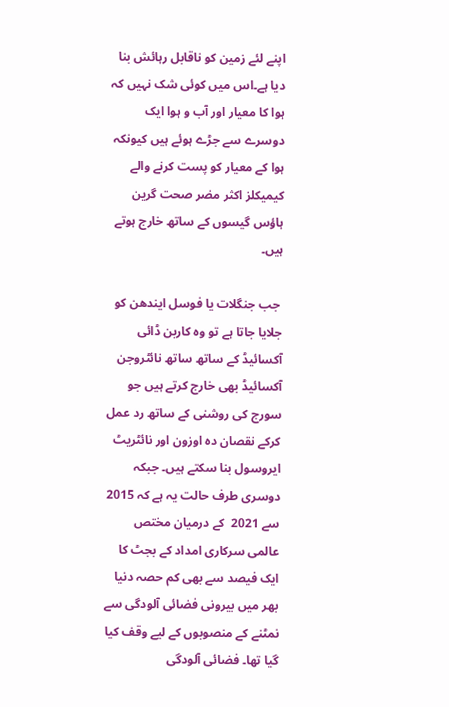اپنے لئے زمین کو ناقابل رہائش بنا دیا ہے۔اس میں کوئی شک نہیں کہ ہوا کا معیار اور آب و ہوا ایک دوسرے سے جڑے ہوئے ہیں کیونکہ ہوا کے معیار کو پست کرنے والے کیمیکلز اکثر مضر صحت گرین ہاؤس گیسوں کے ساتھ خارج ہوتے ہیں۔

 جب جنگلات یا فوسل ایندھن کو جلایا جاتا ہے تو وہ کاربن ڈائی آکسائیڈ کے ساتھ ساتھ نائٹروجن آکسائیڈ بھی خارج کرتے ہیں جو سورج کی روشنی کے ساتھ رد عمل کرکے نقصان دہ اوزون اور نائٹریٹ ایروسول بنا سکتے ہیں۔ جبکہ دوسری طرف حالت یہ ہے کہ 2015 سے 2021  کے درمیان مختص عالمی سرکاری امداد کے بجٹ کا ایک فیصد سے بھی کم حصہ دنیا بھر میں بیرونی فضائی آلودگی سے نمٹنے کے منصوبوں کے لیے وقف کیا گیا تھا۔ فضائی آلودگی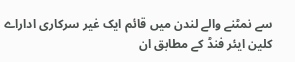سے نمٹنے والے لندن میں قائم ایک غیر سرکاری اداراے کلین ایئر فنڈ کے مطابق ان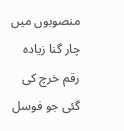منصوبوں میں چار گنا زیادہ رقم خرچ کی گئی جو فوسل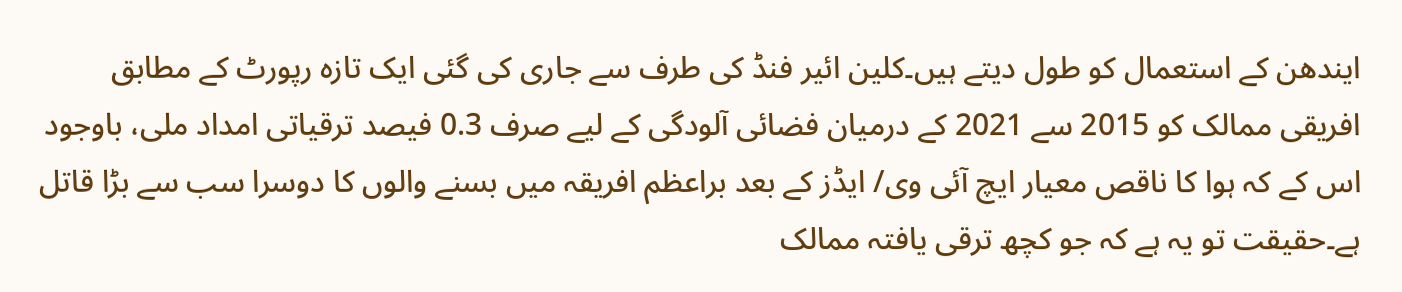ایندھن کے استعمال کو طول دیتے ہیں۔کلین ائیر فنڈ کی طرف سے جاری کی گئی ایک تازہ رپورٹ کے مطابق افریقی ممالک کو 2015 سے 2021 کے درمیان فضائی آلودگی کے لیے صرف 0.3 فیصد ترقیاتی امداد ملی، باوجود اس کے کہ ہوا کا ناقص معیار ایچ آئی وی/ ایڈز کے بعد براعظم افریقہ میں بسنے والوں کا دوسرا سب سے بڑا قاتل ہے۔حقیقت تو یہ ہے کہ جو کچھ ترقی یافتہ ممالک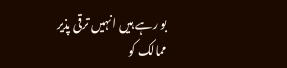بو رہے ہیں انہیں ترقی پذیر ممالک کو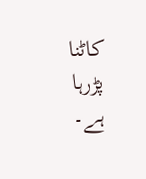کاٹنا پڑرہا ہے۔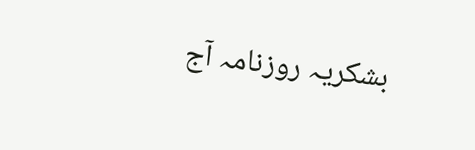بشکریہ روزنامہ آج